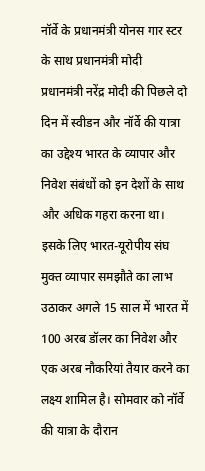नॉर्वे के प्रधानमंत्री योनस गार स्टर के साथ प्रधानमंत्री मोदी
प्रधानमंत्री नरेंद्र मोदी की पिछले दो दिन में स्वीडन और नॉर्वे की यात्रा का उद्देश्य भारत के व्यापार और निवेश संबंधों को इन देशों के साथ और अधिक गहरा करना था। इसके लिए भारत-यूरोपीय संघ मुक्त व्यापार समझौते का लाभ उठाकर अगले 15 साल में भारत में 100 अरब डॉलर का निवेश और एक अरब नौकरियां तैयार करने का लक्ष्य शामिल है। सोमवार को नॉर्वे की यात्रा के दौरान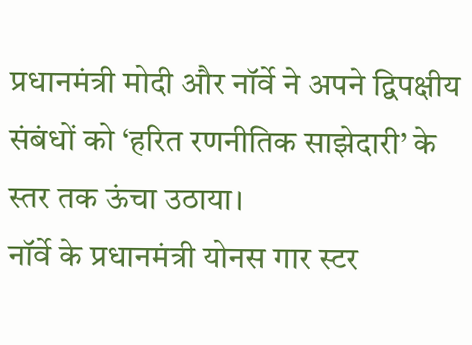प्रधानमंत्री मोदी और नॉर्वे ने अपने द्विपक्षीय संबंधों को ‘हरित रणनीतिक साझेदारी’ के स्तर तक ऊंचा उठाया।
नॉर्वे के प्रधानमंत्री योनस गार स्टर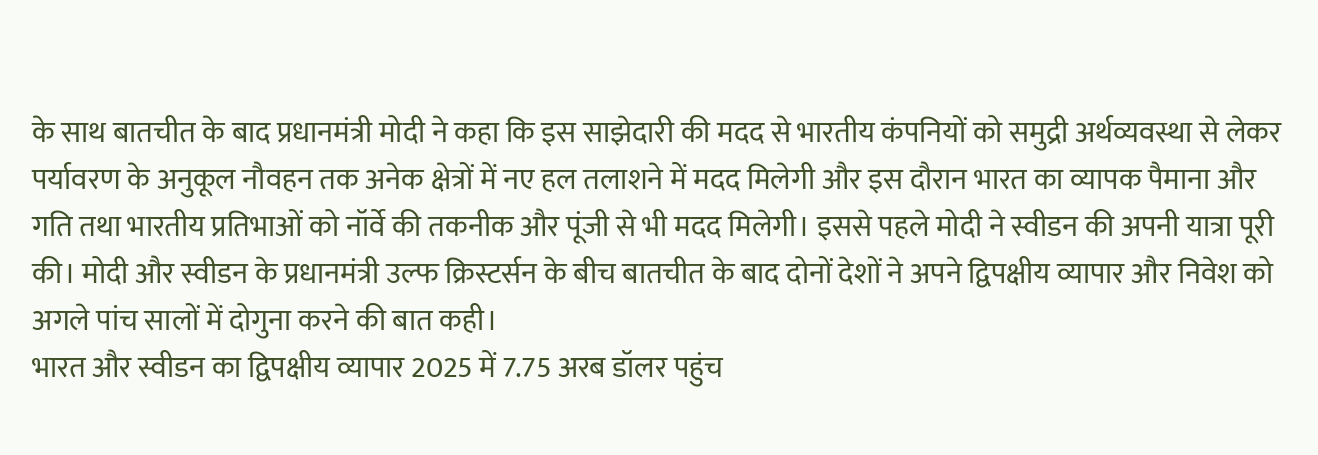के साथ बातचीत के बाद प्रधानमंत्री मोदी ने कहा कि इस साझेदारी की मदद से भारतीय कंपनियों को समुद्री अर्थव्यवस्था से लेकर पर्यावरण के अनुकूल नौवहन तक अनेक क्षेत्रों में नए हल तलाशने में मदद मिलेगी और इस दौरान भारत का व्यापक पैमाना और गति तथा भारतीय प्रतिभाओं को नॉर्वे की तकनीक और पूंजी से भी मदद मिलेगी। इससे पहले मोदी ने स्वीडन की अपनी यात्रा पूरी की। मोदी और स्वीडन के प्रधानमंत्री उल्फ क्रिस्टर्सन के बीच बातचीत के बाद दोनों देशों ने अपने द्विपक्षीय व्यापार और निवेश को अगले पांच सालों में दोगुना करने की बात कही।
भारत और स्वीडन का द्विपक्षीय व्यापार 2025 में 7.75 अरब डॉलर पहुंच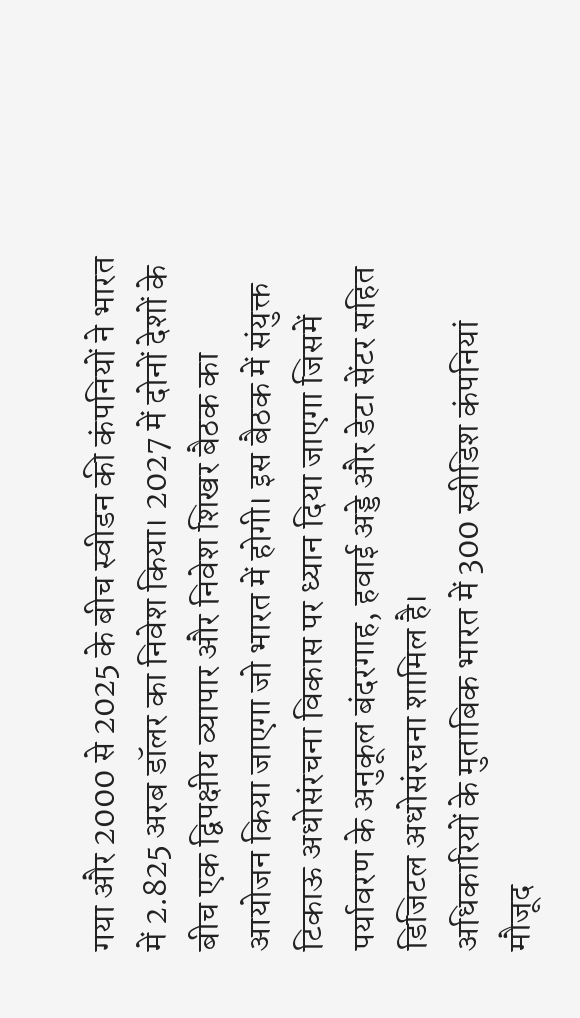गया और 2000 से 2025 के बीच स्वीडन की कंपनियों ने भारत में 2.825 अरब डॉलर का निवेश किया। 2027 में दोनों देशों के बीच एक द्विपक्षीय व्यापार और निवेश शिखर बैठक का आयोजन किया जाएगा जो भारत में होगी। इस बैठक में संयुक्त टिकाऊ अधोसंरचना विकास पर ध्यान दिया जाएगा जिसमें पर्यावरण के अनुकूल बंदरगाह, हवाई अड्डे और डेटा सेंटर सहित डिजिटल अधोसंरचना शामिल है।
अधिकारियों के मुताबिक भारत में 300 स्वीडिश कंपनियां मौजूद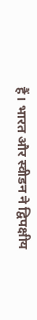हैं। भारत और स्वीडन ने द्विपक्षीय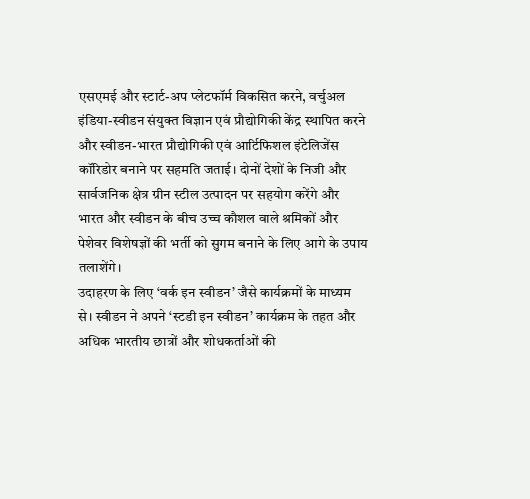एसएमई और स्टार्ट-अप प्लेटफॉर्म विकसित करने, वर्चुअल इंडिया-स्वीडन संयुक्त विज्ञान एवं प्रौद्योगिकी केंद्र स्थापित करने और स्वीडन-भारत प्रौद्योगिकी एवं आर्टिफिशल इंटेलिजेंस कॉरिडोर बनाने पर सहमति जताई। दोनों देशों के निजी और सार्वजनिक क्षेत्र ग्रीन स्टील उत्पादन पर सहयोग करेंगे और भारत और स्वीडन के बीच उच्च कौशल वाले श्रमिकों और पेशेवर विशेषज्ञों की भर्ती को सुगम बनाने के लिए आगे के उपाय तलाशेंगे।
उदाहरण के लिए ‘वर्क इन स्वीडन’ जैसे कार्यक्रमों के माध्यम से। स्वीडन ने अपने ‘स्टडी इन स्वीडन’ कार्यक्रम के तहत और अधिक भारतीय छात्रों और शोधकर्ताओं की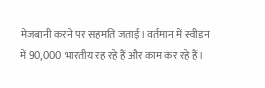मेजबानी करने पर सहमति जताई। वर्तमान में स्वीडन में 90,000 भारतीय रह रहे हैं और काम कर रहे हैं।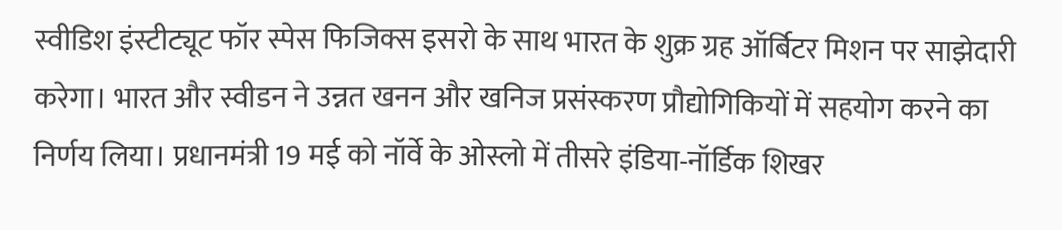स्वीडिश इंस्टीट्यूट फॉर स्पेस फिजिक्स इसरो के साथ भारत के शुक्र ग्रह ऑर्बिटर मिशन पर साझेदारी करेगा। भारत और स्वीडन ने उन्नत खनन और खनिज प्रसंस्करण प्रौद्योगिकियों में सहयोग करने का निर्णय लिया। प्रधानमंत्री 19 मई को नॉर्वे के ओस्लो में तीसरे इंडिया-नॉर्डिक शिखर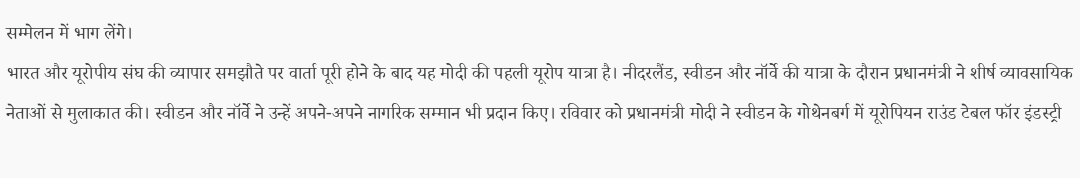सम्मेलन में भाग लेंगे।
भारत और यूरोपीय संघ की व्यापार समझौते पर वार्ता पूरी होने के बाद यह मोदी की पहली यूरोप यात्रा है। नीदरलैंड, स्वीडन और नॉर्वे की यात्रा के दौरान प्रधानमंत्री ने शीर्ष व्यावसायिक नेताओं से मुलाकात की। स्वीडन और नॉर्वे ने उन्हें अपने-अपने नागरिक सम्मान भी प्रदान किए। रविवार को प्रधानमंत्री मोदी ने स्वीडन के गोथेनबर्ग में यूरोपियन राउंड टेबल फॉर इंडस्ट्री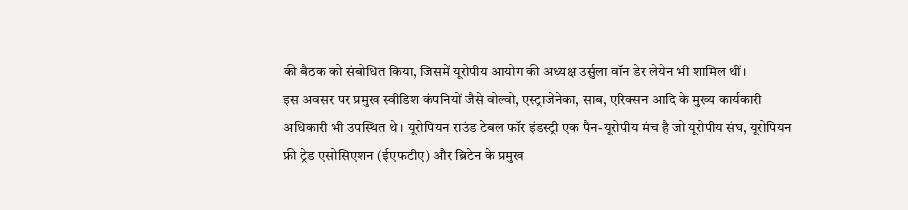की बैठक को संबोधित किया, जिसमें यूरोपीय आयोग की अध्यक्ष उर्सुला वॉन डेर लेयेन भी शामिल थीं।
इस अवसर पर प्रमुख स्वीडिश कंपनियों जैसे वोल्वो, एस्ट्राजेनेका, साब, एरिक्सन आदि के मुख्य कार्यकारी अधिकारी भी उपस्थित थे। यूरोपियन राउंड टेबल फॉर इंडस्ट्री एक पैन-यूरोपीय मंच है जो यूरोपीय संघ, यूरोपियन फ्री ट्रेड एसोसिएशन (ईएफटीए) और ब्रिटेन के प्रमुख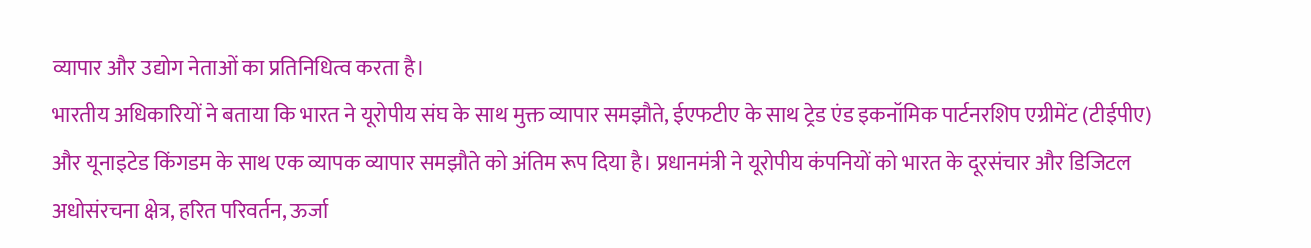व्यापार और उद्योग नेताओं का प्रतिनिधित्व करता है।
भारतीय अधिकारियों ने बताया कि भारत ने यूरोपीय संघ के साथ मुक्त व्यापार समझौते, ईएफटीए के साथ ट्रेड एंड इकनॉमिक पार्टनरशिप एग्रीमेंट (टीईपीए) और यूनाइटेड किंगडम के साथ एक व्यापक व्यापार समझौते को अंतिम रूप दिया है। प्रधानमंत्री ने यूरोपीय कंपनियों को भारत के दूरसंचार और डिजिटल अधोसंरचना क्षेत्र, हरित परिवर्तन, ऊर्जा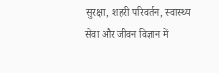सुरक्षा, शहरी परिवर्तन, स्वास्थ्य सेवा और जीवन विज्ञान में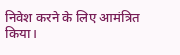निवेश करने के लिए आमंत्रित किया।